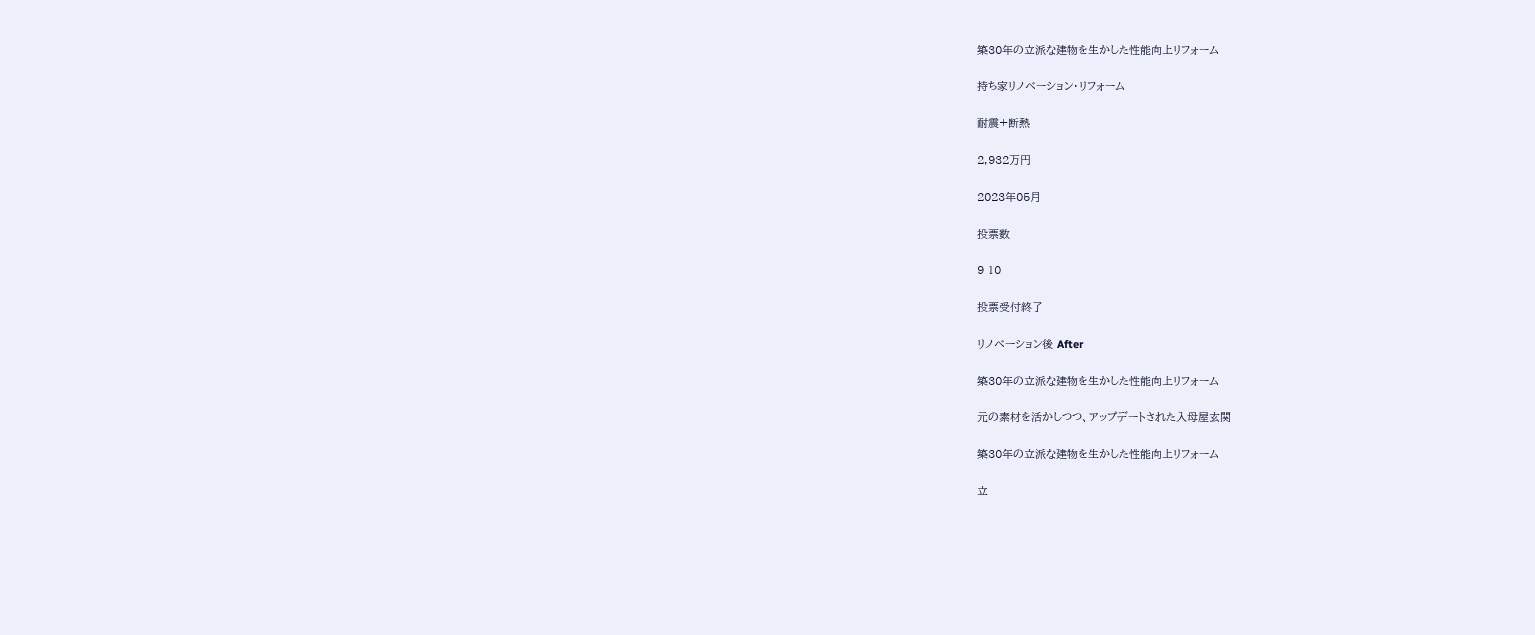築30年の立派な建物を生かした性能向上リフォーム

持ち家リノベーション・リフォーム

耐震+断熱

2,932万円

2023年05月

投票数

9 10

投票受付終了

リノベーション後 After

築30年の立派な建物を生かした性能向上リフォーム

元の素材を活かしつつ、アップデートされた入母屋玄関

築30年の立派な建物を生かした性能向上リフォーム

立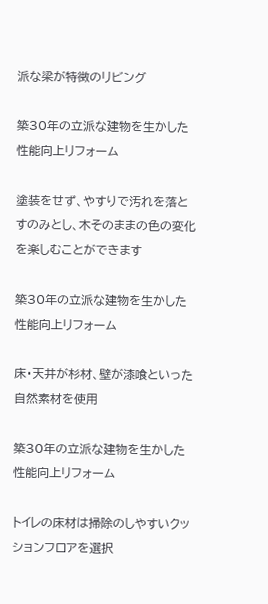派な梁が特徴のリビング

築30年の立派な建物を生かした性能向上リフォーム

塗装をせず、やすりで汚れを落とすのみとし、木そのままの色の変化を楽しむことができます

築30年の立派な建物を生かした性能向上リフォーム

床・天井が杉材、壁が漆喰といった自然素材を使用

築30年の立派な建物を生かした性能向上リフォーム

トイレの床材は掃除のしやすいクッションフロアを選択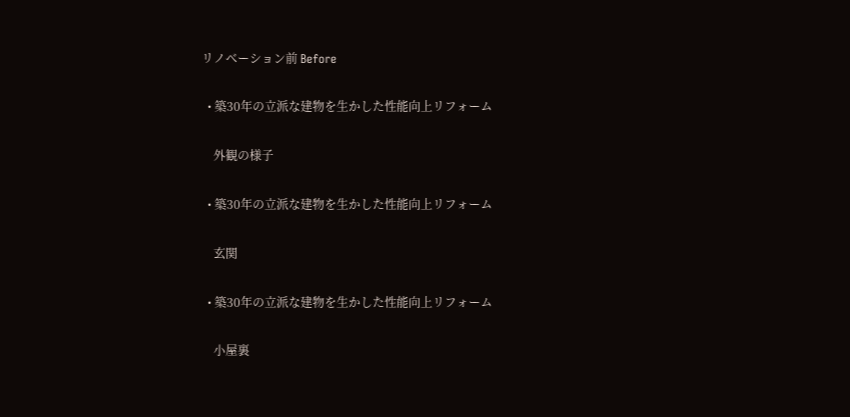リノベーション前 Before

  • 築30年の立派な建物を生かした性能向上リフォーム

    外観の様子

  • 築30年の立派な建物を生かした性能向上リフォーム

    玄関

  • 築30年の立派な建物を生かした性能向上リフォーム

    小屋裏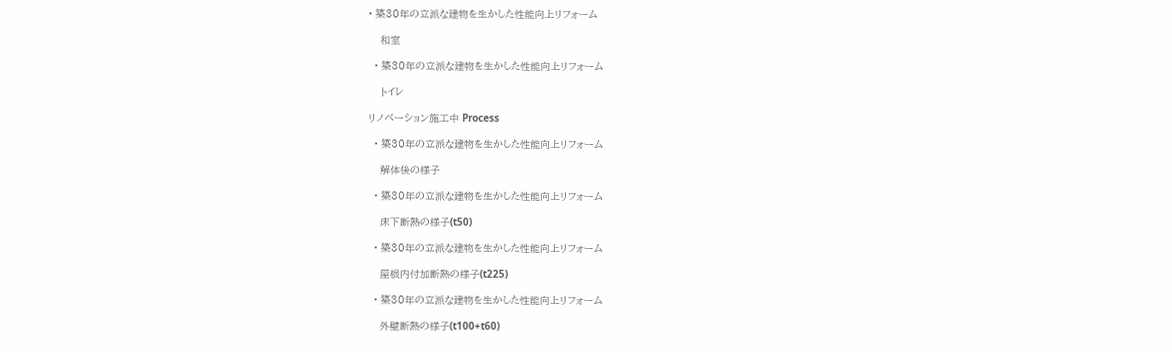• 築30年の立派な建物を生かした性能向上リフォーム

    和室

  • 築30年の立派な建物を生かした性能向上リフォーム

    トイレ

リノベーション施工中 Process

  • 築30年の立派な建物を生かした性能向上リフォーム

    解体後の様子

  • 築30年の立派な建物を生かした性能向上リフォーム

    床下断熱の様子(t50)

  • 築30年の立派な建物を生かした性能向上リフォーム

    屋根内付加断熱の様子(t225)

  • 築30年の立派な建物を生かした性能向上リフォーム

    外壁断熱の様子(t100+t60)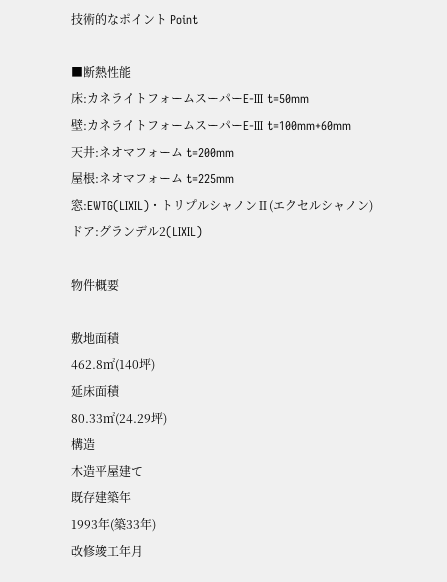技術的なポイント Point

■断熱性能
床:カネライトフォームスーパーE-Ⅲ t=50mm
壁:カネライトフォームスーパーE-Ⅲ t=100mm+60mm
天井:ネオマフォーム t=200mm
屋根:ネオマフォーム t=225mm
窓:EWTG(LIXIL)・トリプルシャノンⅡ(エクセルシャノン)
ドア:グランデル2(LIXIL)

物件概要

敷地面積
462.8㎡(140坪)
延床面積
80.33㎡(24.29坪)
構造
木造平屋建て
既存建築年
1993年(築33年)
改修竣工年月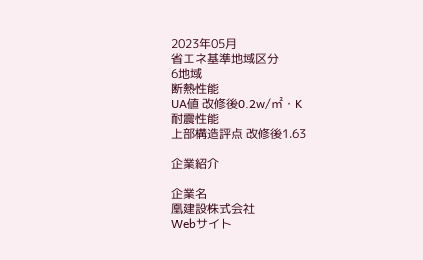2023年05月
省エネ基準地域区分
6地域
断熱性能
UA値 改修後0.2w/㎡・K
耐震性能
上部構造評点 改修後1.63

企業紹介

企業名
凰建設株式会社
Webサイト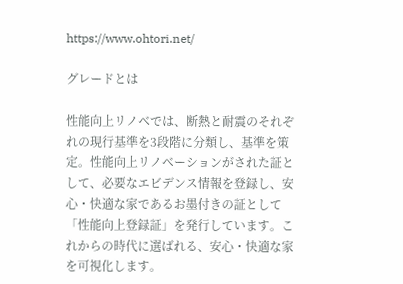https://www.ohtori.net/

グレードとは

性能向上リノベでは、断熱と耐震のそれぞれの現行基準を3段階に分類し、基準を策定。性能向上リノベーションがされた証として、必要なエビデンス情報を登録し、安心・快適な家であるお墨付きの証として「性能向上登録証」を発行しています。これからの時代に選ばれる、安心・快適な家を可視化します。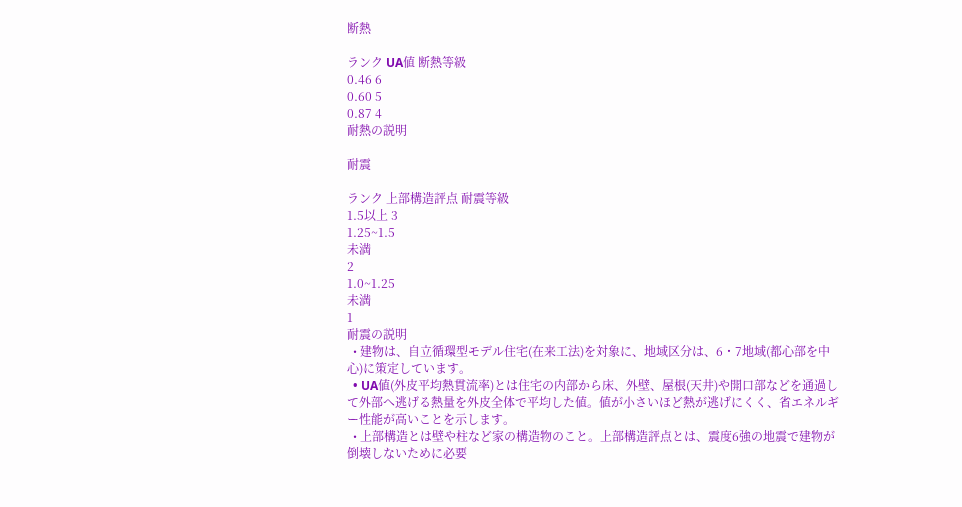断熱

ランク UA値 断熱等級
0.46 6
0.60 5
0.87 4
耐熱の説明

耐震

ランク 上部構造評点 耐震等級
1.5以上 3
1.25~1.5
未満
2
1.0~1.25
未満
1
耐震の説明
  • 建物は、自立循環型モデル住宅(在来工法)を対象に、地域区分は、6・7地域(都心部を中心)に策定しています。
  • UA値(外皮平均熱貫流率)とは住宅の内部から床、外壁、屋根(天井)や開口部などを通過して外部へ逃げる熱量を外皮全体で平均した値。値が小さいほど熱が逃げにくく、省エネルギー性能が高いことを示します。
  • 上部構造とは壁や柱など家の構造物のこと。上部構造評点とは、震度6強の地震で建物が倒壊しないために必要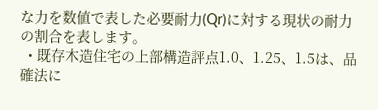な力を数値で表した必要耐力(Qr)に対する現状の耐力の割合を表します。
  • 既存木造住宅の上部構造評点1.0、1.25、1.5は、品確法に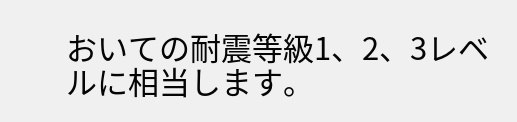おいての耐震等級1、2、3レベルに相当します。